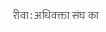रीवा: अधिवक्ता संघ का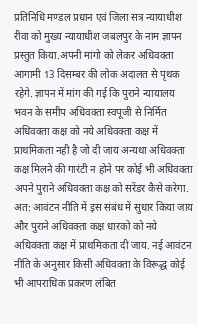प्रतिनिधि मण्डल प्रधान एवं जिला सत्र न्यायाधीश रीवा को मुख्य न्यायाधीश जबलपुर के नाम ज्ञापन प्रस्तुत किया.अपनी मांगो को लेकर अधिवक्ता आगामी 13 दिसम्बर की लोक अदालत से पृथक रहेगे. ज्ञापन में मांग की गई कि पुराने न्यायालय भवन के समीप अधिवक्ता स्वपूजी से निर्मित अधिवक्ता कक्ष को नये अधिवक्ता कक्ष में प्राथमिकता नही है जो दी जाय अन्यथा अधिवक्ता कक्ष मिलने की गारंटी न होने पर कोई भी अधिवक्ता अपने पुराने अधिवक्ता कक्ष को सरेंडर कैसे करेगा.
अत: आवंटन नीति में इस संबंध में सुधार किया जाय और पुराने अधिवक्ता कक्ष धारको को नये अधिवक्ता कक्ष में प्राथमिकता दी जाय. नई आवंटन नीति के अनुसार किसी अधिवक्ता के विरूद्ध कोई भी आपराधिक प्रकरण लंबित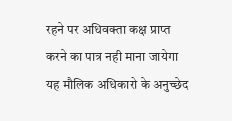रहने पर अधिवक्ता कक्ष प्राप्त करने का पात्र नही माना जायेगा यह मौलिक अधिकारो के अनुच्छेद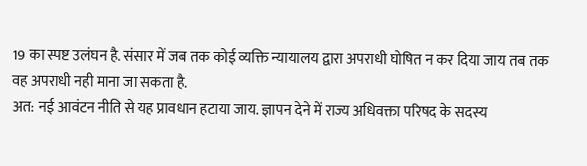19 का स्पष्ट उलंघन है. संसार में जब तक कोई व्यक्ति न्यायालय द्वारा अपराधी घोषित न कर दिया जाय तब तक वह अपराधी नही माना जा सकता है.
अत: नई आवंटन नीति से यह प्रावधान हटाया जाय. ज्ञापन देने में राज्य अधिवक्ता परिषद के सदस्य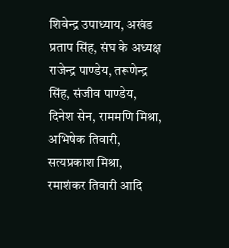शिवेन्द्र उपाध्याय, अखंड प्रताप सिंह, संघ के अध्यक्ष राजेन्द्र पाण्डेय, तरूणेन्द्र सिंह, संजीव पाण्डेय, दिनेश सेन, राममणि मिश्रा, अभिषेक तिवारी, सत्यप्रकाश मिश्रा, रमाशंकर तिवारी आदि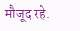मौजूद रहे.